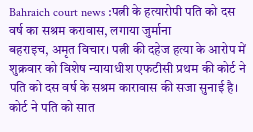Bahraich court news :पत्नी के हत्यारोपी पति को दस वर्ष का सश्रम करावास, लगाया जुर्माना
बहराइच, अमृत विचार। पत्नी की दहेज हत्या के आरोप में शुक्रवार को विशेष न्यायाधीश एफटीसी प्रथम की कोर्ट ने पति को दस वर्ष के सश्रम कारावास की सजा सुनाई है। कोर्ट ने पति को सात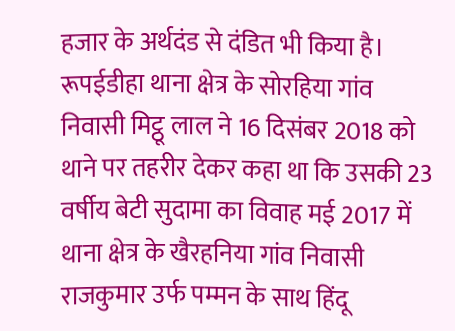हजार के अर्थदंड से दंडित भी किया है।
रूपईडीहा थाना क्षेत्र के सोरहिया गांव निवासी मिट्ठू लाल ने 16 दिसंबर 2018 को थाने पर तहरीर देकर कहा था कि उसकी 23 वर्षीय बेटी सुदामा का विवाह मई 2017 में थाना क्षेत्र के खैरहनिया गांव निवासी राजकुमार उर्फ पम्मन के साथ हिंदू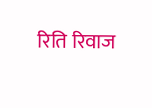रिति रिवाज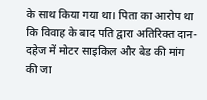के साथ किया गया था। पिता का आरोप था कि विवाह के बाद पति द्वारा अतिरिक्त दान-दहेज में मोटर साइकिल और बेड की मांग की जा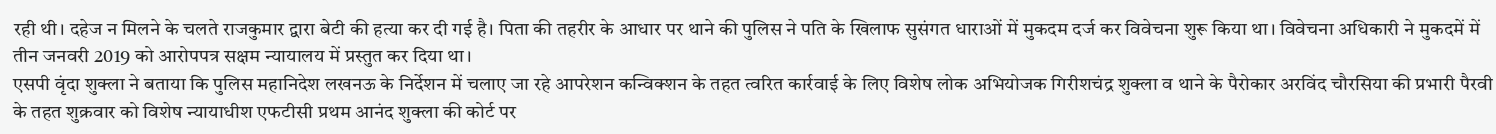रही थी। दहेज न मिलने के चलते राजकुमार द्वारा बेटी की हत्या कर दी गई है। पिता की तहरीर के आधार पर थाने की पुलिस ने पति के खिलाफ सुसंगत धाराओं में मुकदम दर्ज कर विवेचना शुरू किया था। विवेचना अधिकारी ने मुकदमें में तीन जनवरी 2019 को आरोपपत्र सक्षम न्यायालय में प्रस्तुत कर दिया था।
एसपी वृंदा शुक्ला ने बताया कि पुलिस महानिदेश लखनऊ के निर्देशन में चलाए जा रहे आपरेशन कन्विक्शन के तहत त्वरित कार्रवाई के लिए विशेष लोक अभियोजक गिरीशचंद्र शुक्ला व थाने के पैरोकार अरविंद चौरसिया की प्रभारी पैरवी के तहत शुक्रवार को विशेष न्यायाधीश एफटीसी प्रथम आनंद शुक्ला की कोर्ट पर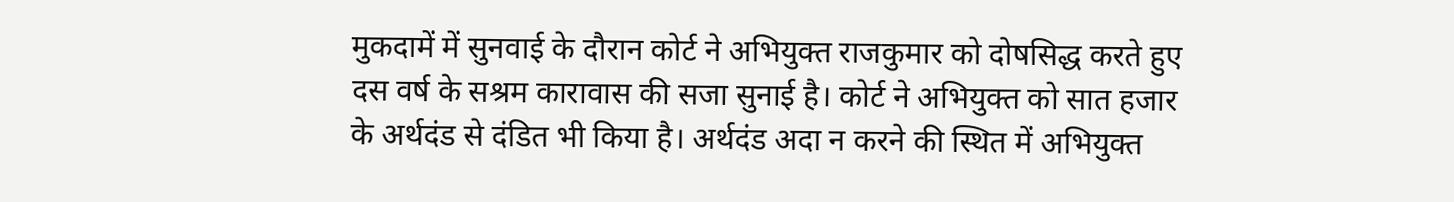मुकदामें में सुनवाई के दौरान कोर्ट ने अभियुक्त राजकुमार को दोषसिद्ध करते हुए दस वर्ष के सश्रम कारावास की सजा सुनाई है। कोर्ट ने अभियुक्त को सात हजार के अर्थदंड से दंडित भी किया है। अर्थदंड अदा न करने की स्थित में अभियुक्त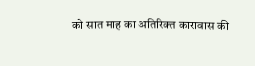को सात माह का अतिरिक्त कारावास की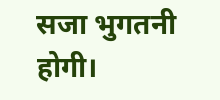सजा भुगतनी होगी।